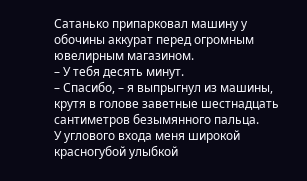Сатанько припарковал машину у обочины аккурат перед огромным ювелирным магазином.
– У тебя десять минут.
– Спасибо, – я выпрыгнул из машины, крутя в голове заветные шестнадцать сантиметров безымянного пальца.
У углового входа меня широкой красногубой улыбкой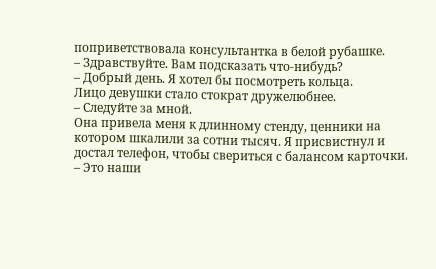поприветствовала консультантка в белой рубашке.
– Здравствуйте. Вам подсказать что-нибудь?
– Добрый день. Я хотел бы посмотреть кольца.
Лицо девушки стало стократ дружелюбнее.
– Следуйте за мной.
Она привела меня к длинному стенду, ценники на котором шкалили за сотни тысяч. Я присвистнул и достал телефон, чтобы свериться с балансом карточки.
– Это наши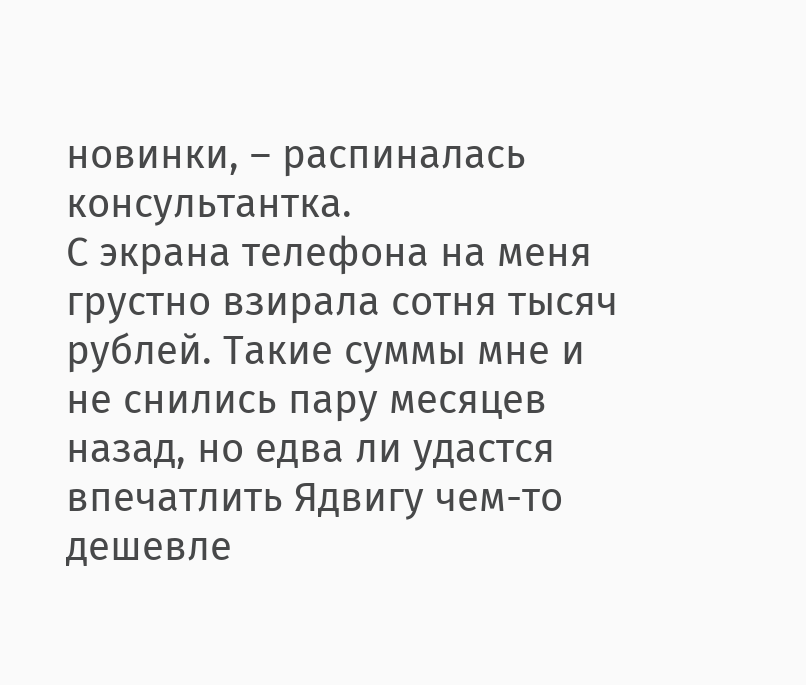новинки, – распиналась консультантка.
С экрана телефона на меня грустно взирала сотня тысяч рублей. Такие суммы мне и не снились пару месяцев назад, но едва ли удастся впечатлить Ядвигу чем-то дешевле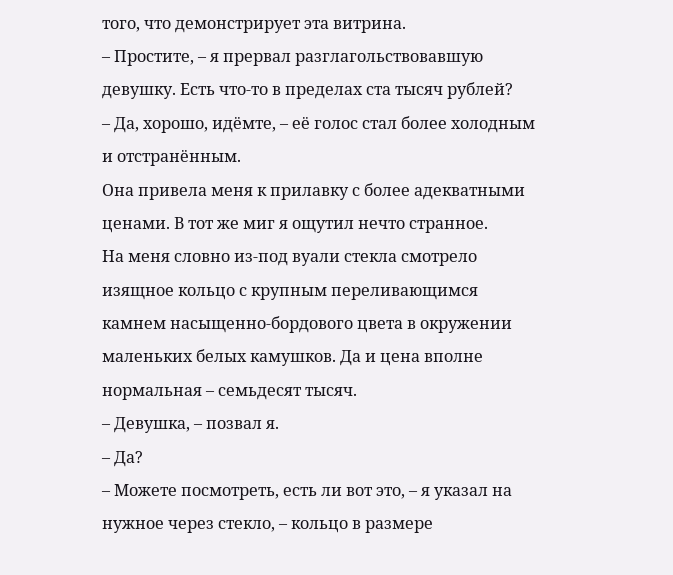того, что демонстрирует эта витрина.
– Простите, – я прервал разглагольствовавшую девушку. Есть что-то в пределах ста тысяч рублей?
– Да, хорошо, идёмте, – её голос стал более холодным и отстранённым.
Она привела меня к прилавку с более адекватными ценами. В тот же миг я ощутил нечто странное.
На меня словно из-под вуали стекла смотрело изящное кольцо с крупным переливающимся камнем насыщенно-бордового цвета в окружении маленьких белых камушков. Да и цена вполне нормальная – семьдесят тысяч.
– Девушка, – позвал я.
– Да?
– Можете посмотреть, есть ли вот это, – я указал на нужное через стекло, – кольцо в размере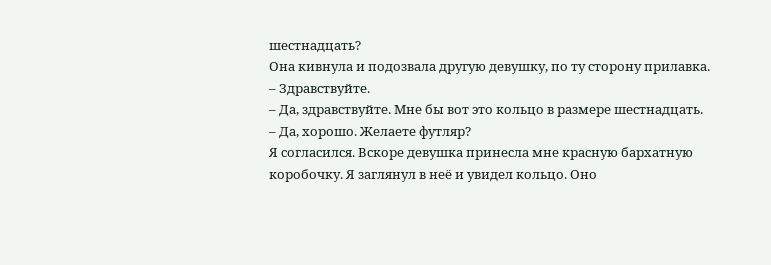шестнадцать?
Она кивнула и подозвала другую девушку, по ту сторону прилавка.
– Здравствуйте.
– Да, здравствуйте. Мне бы вот это кольцо в размере шестнадцать.
– Да, хорошо. Желаете футляр?
Я согласился. Вскоре девушка принесла мне красную бархатную коробочку. Я заглянул в неё и увидел кольцо. Оно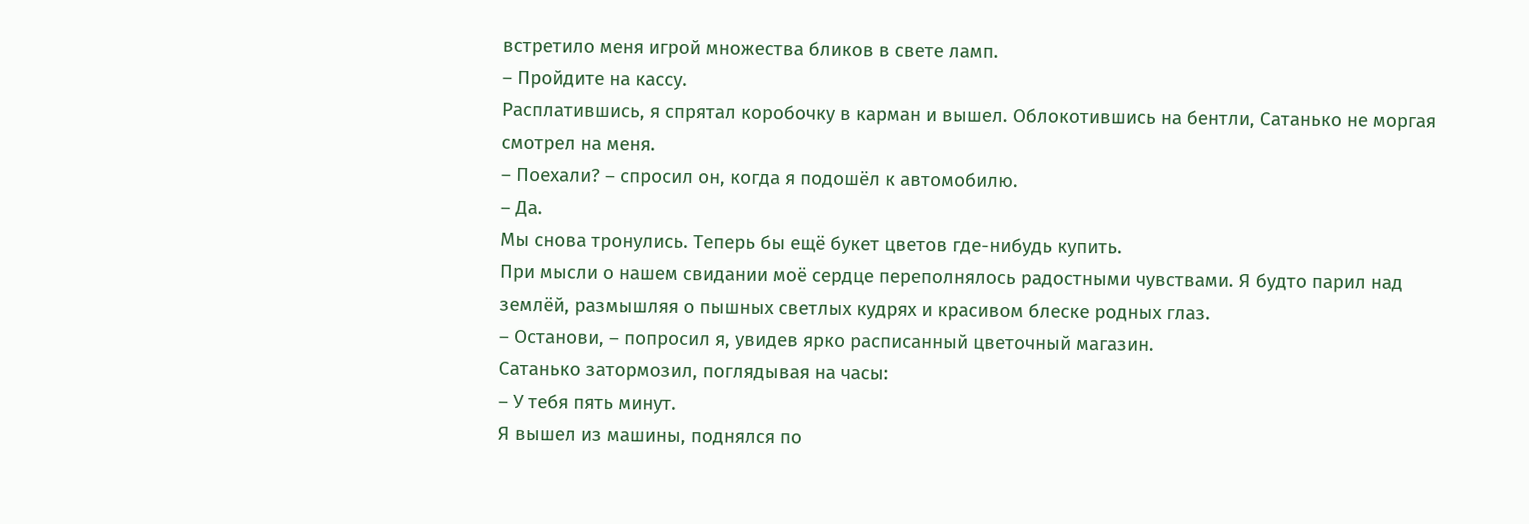встретило меня игрой множества бликов в свете ламп.
– Пройдите на кассу.
Расплатившись, я спрятал коробочку в карман и вышел. Облокотившись на бентли, Сатанько не моргая смотрел на меня.
– Поехали? – спросил он, когда я подошёл к автомобилю.
– Да.
Мы снова тронулись. Теперь бы ещё букет цветов где-нибудь купить.
При мысли о нашем свидании моё сердце переполнялось радостными чувствами. Я будто парил над землёй, размышляя о пышных светлых кудрях и красивом блеске родных глаз.
– Останови, – попросил я, увидев ярко расписанный цветочный магазин.
Сатанько затормозил, поглядывая на часы:
– У тебя пять минут.
Я вышел из машины, поднялся по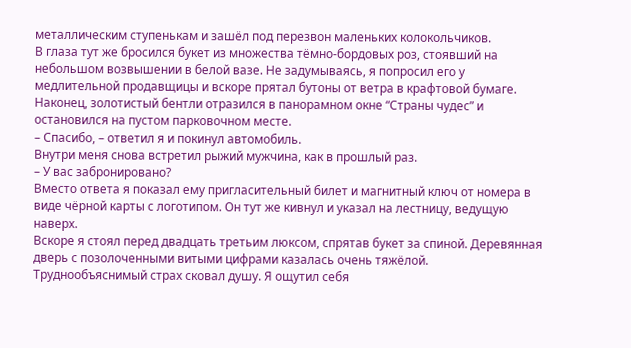металлическим ступенькам и зашёл под перезвон маленьких колокольчиков.
В глаза тут же бросился букет из множества тёмно-бордовых роз, стоявший на небольшом возвышении в белой вазе. Не задумываясь, я попросил его у медлительной продавщицы и вскоре прятал бутоны от ветра в крафтовой бумаге.
Наконец, золотистый бентли отразился в панорамном окне “Страны чудес” и остановился на пустом парковочном месте.
– Спасибо, – ответил я и покинул автомобиль.
Внутри меня снова встретил рыжий мужчина, как в прошлый раз.
– У вас забронировано?
Вместо ответа я показал ему пригласительный билет и магнитный ключ от номера в виде чёрной карты с логотипом. Он тут же кивнул и указал на лестницу, ведущую наверх.
Вскоре я стоял перед двадцать третьим люксом, спрятав букет за спиной. Деревянная дверь с позолоченными витыми цифрами казалась очень тяжёлой. Труднообъяснимый страх сковал душу. Я ощутил себя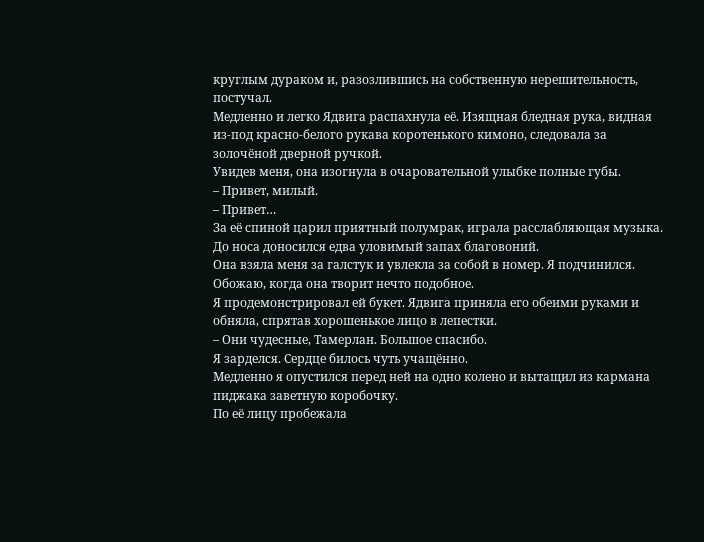круглым дураком и, разозлившись на собственную нерешительность, постучал.
Медленно и легко Ядвига распахнула её. Изящная бледная рука, видная из-под красно-белого рукава коротенького кимоно, следовала за золочёной дверной ручкой.
Увидев меня, она изогнула в очаровательной улыбке полные губы.
– Привет, милый.
– Привет…
За её спиной царил приятный полумрак, играла расслабляющая музыка. До носа доносился едва уловимый запах благовоний.
Она взяла меня за галстук и увлекла за собой в номер. Я подчинился. Обожаю, когда она творит нечто подобное.
Я продемонстрировал ей букет. Ядвига приняла его обеими руками и обняла, спрятав хорошенькое лицо в лепестки.
– Они чудесные, Тамерлан. Большое спасибо.
Я зарделся. Сердце билось чуть учащённо.
Медленно я опустился перед ней на одно колено и вытащил из кармана пиджака заветную коробочку.
По её лицу пробежала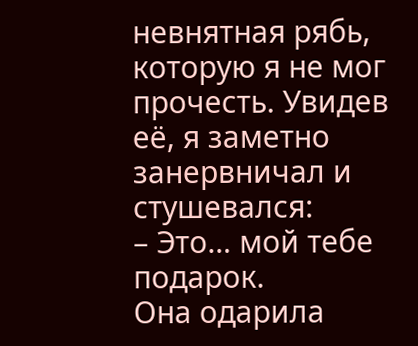невнятная рябь, которую я не мог прочесть. Увидев её, я заметно занервничал и стушевался:
– Это… мой тебе подарок.
Она одарила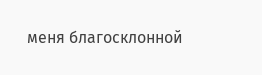меня благосклонной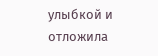улыбкой и отложила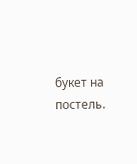букет на постель.